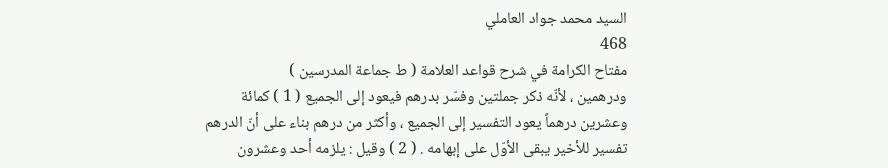السيد محمد جواد العاملي
468
مفتاح الكرامة في شرح قواعد العلامة ( ط جماعة المدرسين )
ودرهمين ، لأنّه ذكر جملتين وفسّر بدرهم فيعود إلى الجميع ( 1 ) كمائة وعشرين درهماً يعود التفسير إلى الجميع ، وأكثر من درهم بناء على أنّ الدرهم تفسير للأخير يبقى الأوّل على إبهامه . ( 2 ) وقيل : يلزمه أحد وعشرون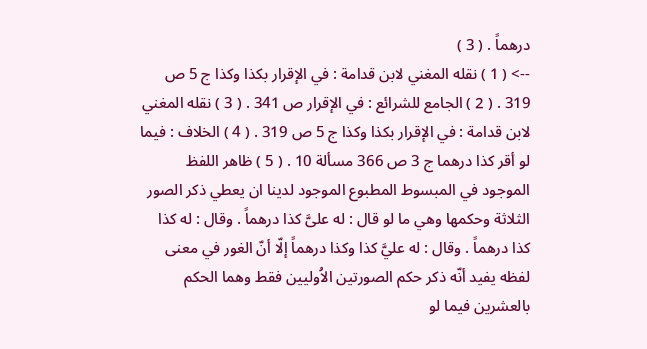درهماً . ( 3 )
--> ( 1 ) نقله المغني لابن قدامة : في الإقرار بكذا وكذا ج 5 ص 319 . ( 2 ) الجامع للشرائع : في الإقرار ص 341 . ( 3 ) نقله المغني لابن قدامة : في الإقرار بكذا وكذا ج 5 ص 319 . ( 4 ) الخلاف : فيما لو أقر كذا درهما ج 3 ص 366 مسألة 10 . ( 5 ) ظاهر اللفظ الموجود في المبسوط المطبوع الموجود لدينا ان يعطي ذكر الصور الثلاثة وحكمها وهي ما لو قال : له علىَّ كذا درهماً . وقال : له كذا كذا درهماً . وقال : له عليَّ كذا وكذا درهماً إلّا أنّ الغور في معنى لفظه يفيد أنّه ذكر حكم الصورتين الاُوليين فقط وهما الحكم بالعشرين فيما لو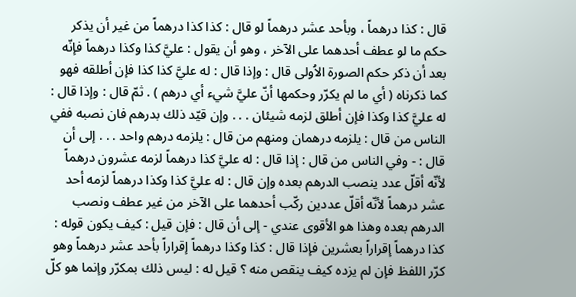قال : كذا درهماً ، وبأحد عشر درهماً لو قال : كذا كذا درهماً من غير أن يذكر حكم ما لو عطف أحدهما على الآخر ، وهو أن يقول : عليَّ كذا وكذا درهماً فإنّه بعد أن ذكر حكم الصورة الاُولى قال : وإذا قال : له عليَّ كذا كذا فإن أطلقه فهو كما ذكرناه ( أي ما لم يكرّر وحكمها أنّ عليَّ شيء أي درهم ) . ثمّ قال : وإذا قال : له عليَّ كذا وكذا فإن أطلق لزمه شيئان . . . وإن قيّد ذلك بدرهم فان نصبه ففي الناس من قال : يلزمه درهمان ومنهم من قال : يلزمه درهم واحد . . . إلى أن قال : - وفي الناس من قال : إذا قال : له عليَّ كذا درهماً لزمه عشرون درهماً لأنّه أقلّ عدد ينصب الدرهم بعده وإن قال : له عليَّ كذا وكذا درهماً لزمه أحد عشر درهماً لأنّه أقلّ عددين ركّب أحدهما على الآخر من غير عطف ونصب الدرهم بعده وهذا هو الأقوى عندي - إلى أن قال : فإن قيل : كيف يكون قوله : كذا درهماً إقراراً بعشرين فإذا قال : كذا وكذا درهماً إقراراً بأحد عشر درهماً وهو كرّر اللفظ فإن لم يزده كيف ينقص منه ؟ قيل له : ليس ذلك بمكرّر وإنما هو كلّ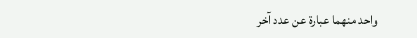واحد منهما عبارة عن عدد آخر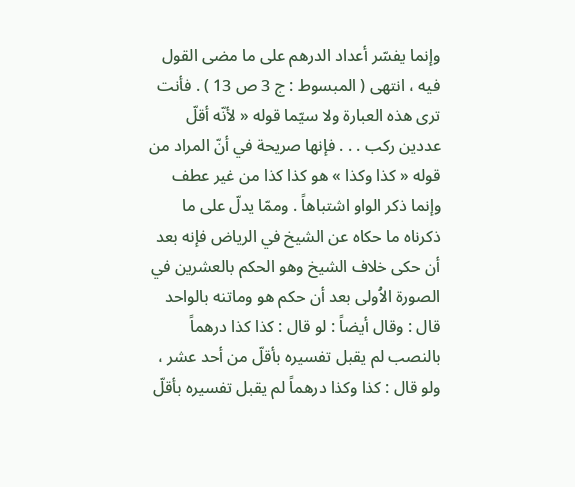وإنما يفسّر أعداد الدرهم على ما مضى القول فيه ، انتهى ( المبسوط : ج 3 ص 13 ) . فأنت ترى هذه العبارة ولا سيّما قوله « لأنّه أقلّ عددين ركب . . . فإنها صريحة في أنّ المراد من قوله « كذا وكذا » هو كذا كذا من غير عطف وإنما ذكر الواو اشتباهاً . وممّا يدلّ على ما ذكرناه ما حكاه عن الشيخ في الرياض فإنه بعد أن حكى خلاف الشيخ وهو الحكم بالعشرين في الصورة الاُولى بعد أن حكم هو وماتنه بالواحد قال : وقال أيضاً : لو قال : كذا كذا درهماً بالنصب لم يقبل تفسيره بأقلّ من أحد عشر ، ولو قال : كذا وكذا درهماً لم يقبل تفسيره بأقلّ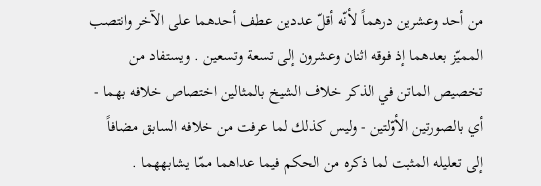من أحد وعشرين درهماً لأنّه أقلّ عددين عطف أحدهما على الآخر وانتصب المميّز بعدهما إذ فوقه اثنان وعشرون إلى تسعة وتسعين . ويستفاد من تخصيص الماتن في الذكر خلاف الشيخ بالمثالين اختصاص خلافه بهما - أي بالصورتين الأوّلتين - وليس كذلك لما عرفت من خلافه السابق مضافاً إلى تعليله المثبت لما ذكره من الحكم فيما عداهما ممّا يشابههما .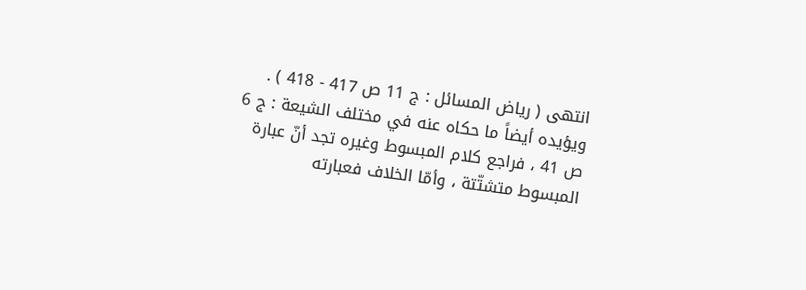انتهى ( رياض المسائل : ج 11 ص 417 - 418 ) . ويؤيده أيضاً ما حكاه عنه في مختلف الشيعة : ج 6 ص 41 ، فراجع كلام المبسوط وغيره تجد أنّ عبارة المبسوط متشتّتة ، وأمّا الخلاف فعبارته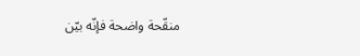منقّحة واضحة فإنّه بيّن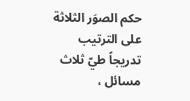حكم الصوَر الثلاثة على الترتيب تدريجاً طيّ ثلاث مسائل ،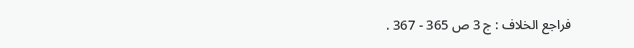فراجع الخلاف : ج 3 ص 365 - 367 .